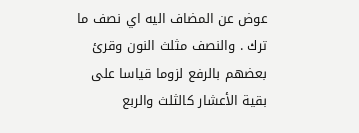عوض عن المضاف اليه اي نصف ما ترك . والنصف مثلث النون وقرئ بعضهم بالرفع لزوما قياسا على بقية الأعشار كالثلث والربع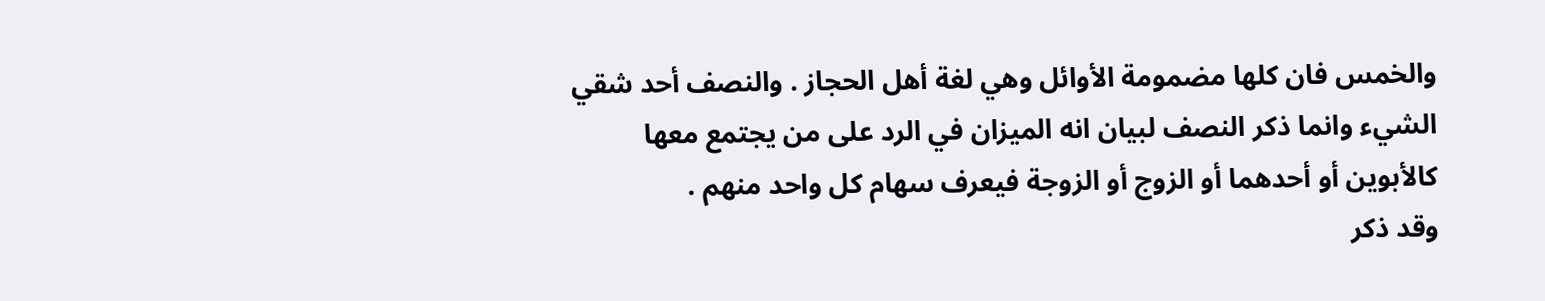والخمس فان كلها مضمومة الأوائل وهي لغة أهل الحجاز . والنصف أحد شقي الشيء وانما ذكر النصف لبيان انه الميزان في الرد على من يجتمع معها كالأبوين أو أحدهما أو الزوج أو الزوجة فيعرف سهام كل واحد منهم .
وقد ذكر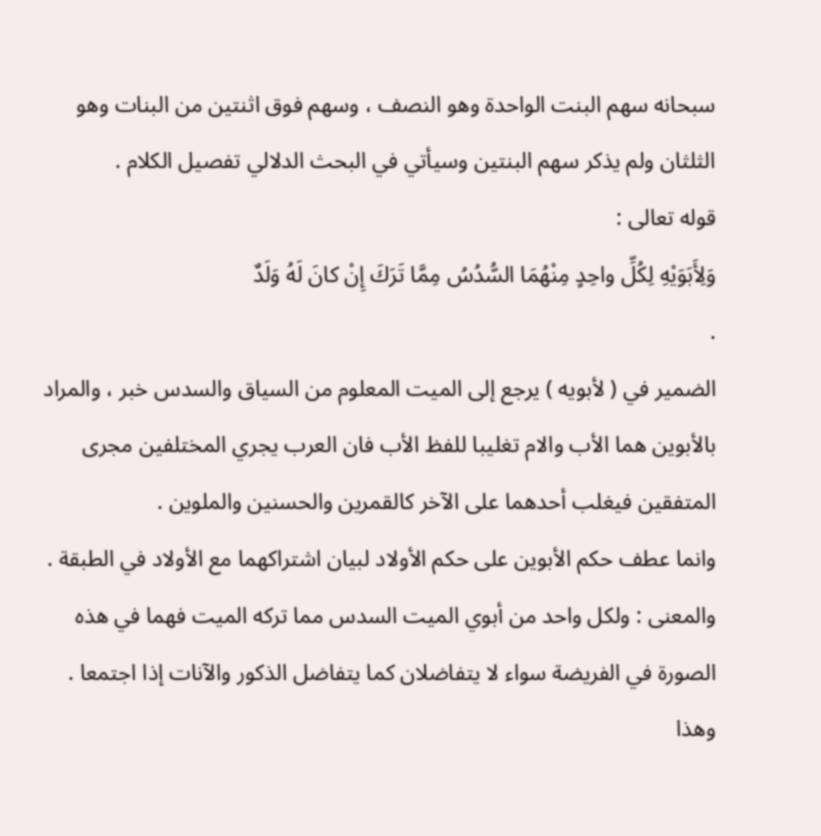سبحانه سهم البنت الواحدة وهو النصف ، وسهم فوق اثنتين من البنات وهو الثلثان ولم يذكر سهم البنتين وسيأتي في البحث الدلالي تفصيل الكلام .
قوله تعالى :
وَلِأَبَوَيْهِ لِكُلِّ واحِدٍ مِنْهُمَا السُّدُسُ مِمَّا تَرَكَ إِنْ كانَ لَهُ وَلَدٌ
.
الضمير في ( لأبويه ) يرجع إلى الميت المعلوم من السياق والسدس خبر ، والمراد بالأبوين هما الأب والام تغليبا للفظ الأب فان العرب يجري المختلفين مجرى المتفقين فيغلب أحدهما على الآخر كالقمرين والحسنين والملوين .
وانما عطف حكم الأبوين على حكم الأولاد لبيان اشتراكهما مع الأولاد في الطبقة .
والمعنى : ولكل واحد من أبوي الميت السدس مما تركه الميت فهما في هذه الصورة في الفريضة سواء لا يتفاضلان كما يتفاضل الذكور والآنات إذا اجتمعا .
وهذا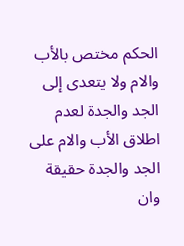الحكم مختص بالأب والام ولا يتعدى إلى الجد والجدة لعدم اطلاق الأب والام على الجد والجدة حقيقة وان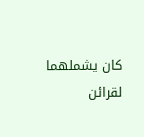كان يشملهما لقرائن